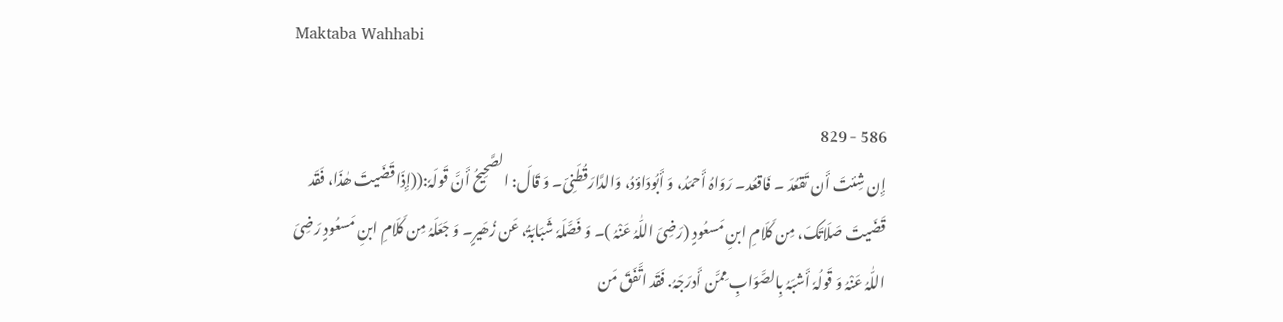Maktaba Wahhabi

586 - 829
إِن شِئتَ أَن تَقعُدَ ۔ فَاقعُد۔ رَوَاہُ أَحمَدُ، وَ أَبُودَاؤدُ، وَالدَّارَقُطَنِیّ۔ وَ قَالَ: الصَّحِیحُ أَنَّ قَولَہٗ:((إِذَا قَضَیتَ ھٰذَا، فَقَد قَضَیتَ صَلَاتَکَ، مِن کَلَامِ ابنِ مَسعُودٍ (رَضِیَ اللّٰہُ عَنْہُ )۔ وَ فَصَّلَہٗ شَبَابَۃُ، عَن زُھَیرٍ۔ وَ جَعَلَہُ مِن کَلَامِ ابنِ مَسعُودٍ رَضِیَ اللّٰہُ عَنْہُ وَ قَولُہٗ أَشبَہُ بِالصَّوَابِ مِمَّن أَدرَجَہُ. فَقَد اتَّفَقَ مَن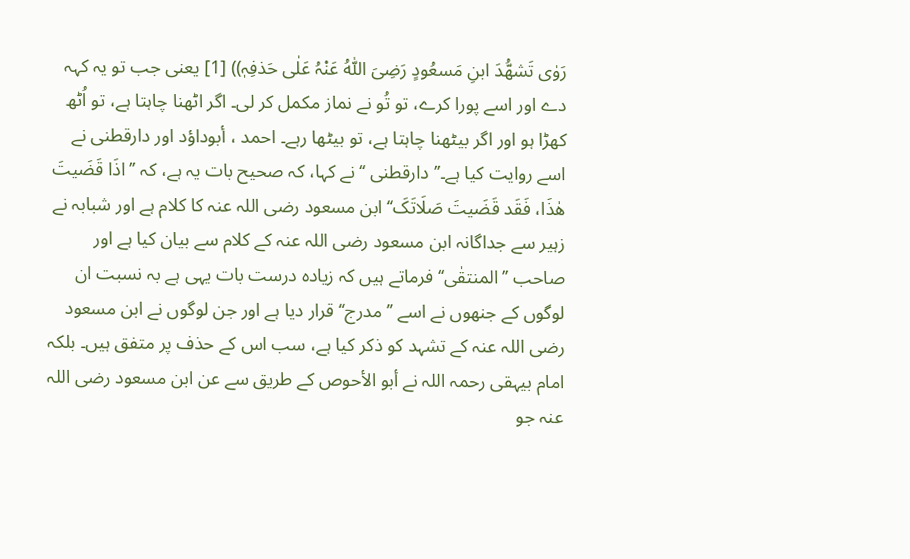رَوٰی تَشھُّدَ ابنِ مَسعُودٍ رَضِیَ اللّٰہُ عَنْہُ عَلٰی حَذفِہٖ)) [1] یعنی جب تو یہ کہہ دے اور اسے پورا کرے، تو تُو نے نماز مکمل کر لی۔ اگر اٹھنا چاہتا ہے، تو اُٹھ کھڑا ہو اور اگر بیٹھنا چاہتا ہے، تو بیٹھا رہے۔ احمد ، أبوداؤد اور دارقطنی نے اسے روایت کیا ہے۔’’دارقطنی ‘‘نے کہا، کہ صحیح بات یہ ہے، کہ ’’اذَا قَضَیتَ ھٰذَا، فَقَد قَضَیتَ صَلَاتَکَ‘‘ ابن مسعود رضی اللہ عنہ کا کلام ہے اور شبابہ نے زہیر سے جداگانہ ابن مسعود رضی اللہ عنہ کے کلام سے بیان کیا ہے اور صاحب ’’المنتقٰی‘‘ فرماتے ہیں کہ زیادہ درست بات یہی ہے بہ نسبت ان لوگوں کے جنھوں نے اسے ’’مدرج‘‘ قرار دیا ہے اور جن لوگوں نے ابن مسعود رضی اللہ عنہ کے تشہد کو ذکر کیا ہے، سب اس کے حذف پر متفق ہیں۔ بلکہ امام بیہقی رحمہ اللہ نے أبو الأحوص کے طریق سے عن ابن مسعود رضی اللہ عنہ جو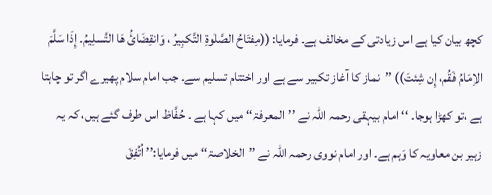کچھ بیان کیا ہے اس زیادتی کے مخالف ہے۔ فرمایا: ((مِفتَاحُ الصَّلٰوۃِ التَّکبِیرُ ، وَانقِضَائُ ھَا التَّسلِیمُ۔ إِذَا سَلَّمَ الاِمَامُ فَقُم، إِن شِئتَ)) ’’نماز کا آغاز تکبیر سے ہے اور اختتام تسلیم سے۔ جب امام سلام پھیرے اگر تو چاہتا ہے ،تو کھڑا ہوجا۔ ‘‘ امام بیہقی رحمہ اللہ نے ’’المعرفۃ‘‘ میں کہا ہے ۔ حُفَّاظ اس طرف گئے ہیں، کہ یہ زہیر بن معاویہ کا وَہم ہے۔ اور امام نووی رحمہ اللہ نے ’’الخلاصۃ‘‘ میں فرمایا:’’ اُتُفِقَ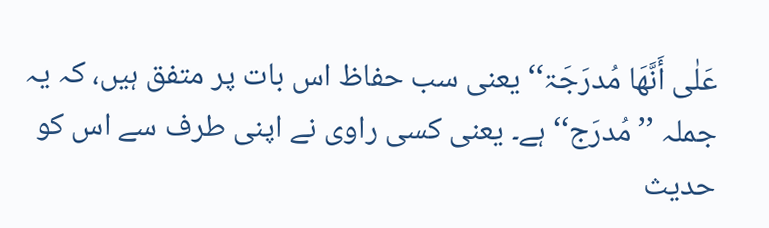عَلٰی أَنَّھَا مُدرَجَۃ‘‘یعنی سب حفاظ اس بات پر متفق ہیں، کہ یہ جملہ ’’مُدرَج‘‘ ہے۔ یعنی کسی راوی نے اپنی طرف سے اس کو حدیث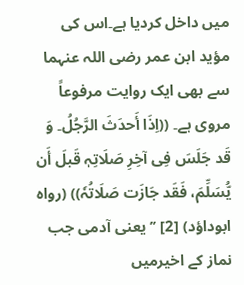میں داخل کردیا ہے۔اس کی مؤید ابن عمر رضی اللہ عنہما سے بھی ایک روایت مرفوعاً مروی ہے۔ ((اِذَا أَحدَثَ الرَّجُلُ۔ وَ قَد جَلَسَ فِی آخِرِ صَلَاتِہٖ قَبلَ أَن یُّسَلِّمَ، فَقَد جَازَت صَلَاتُہٗ)) (رواہ ابوداؤد) [2] ’’یعنی آدمی جب نماز کے اخیرمیں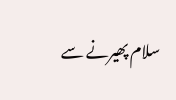سلام پھیرنے سے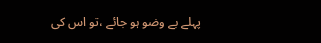پہلے بے وضو ہو جائے ،تو اس کی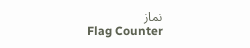نماز
Flag Counter